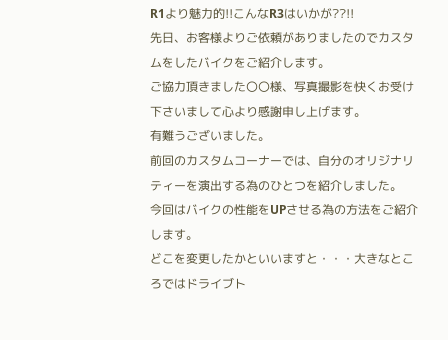R1より魅力的!!こんなR3はいかが??!!
先日、お客様よりご依頼がありましたのでカスタムをしたバイクをご紹介します。
ご協力頂きました〇〇様、写真撮影を快くお受け下さいまして心より感謝申し上げます。
有難うございました。
前回のカスタムコーナーでは、自分のオリジナリティーを演出する為のひとつを紹介しました。
今回はバイクの性能をUPさせる為の方法をご紹介します。
どこを変更したかといいますと・・・大きなところではドライブト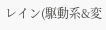レイン(駆動系&変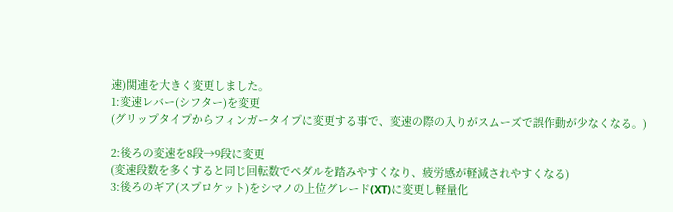速)関連を大きく変更しました。
1:変速レバー(シフター)を変更
(グリップタイプからフィンガータイプに変更する事で、変速の際の入りがスムーズで誤作動が少なくなる。)

2:後ろの変速を8段→9段に変更
(変速段数を多くすると同じ回転数でペダルを踏みやすくなり、疲労感が軽減されやすくなる)
3:後ろのギア(スプロケット)をシマノの上位グレード(XT)に変更し軽量化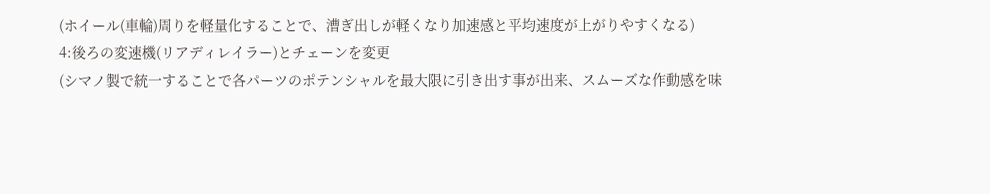(ホイール(車輪)周りを軽量化することで、漕ぎ出しが軽くなり加速感と平均速度が上がりやすくなる)
4:後ろの変速機(リアディレイラー)とチェーンを変更
(シマノ製で統一することで各パーツのポテンシャルを最大限に引き出す事が出来、スムーズな作動感を味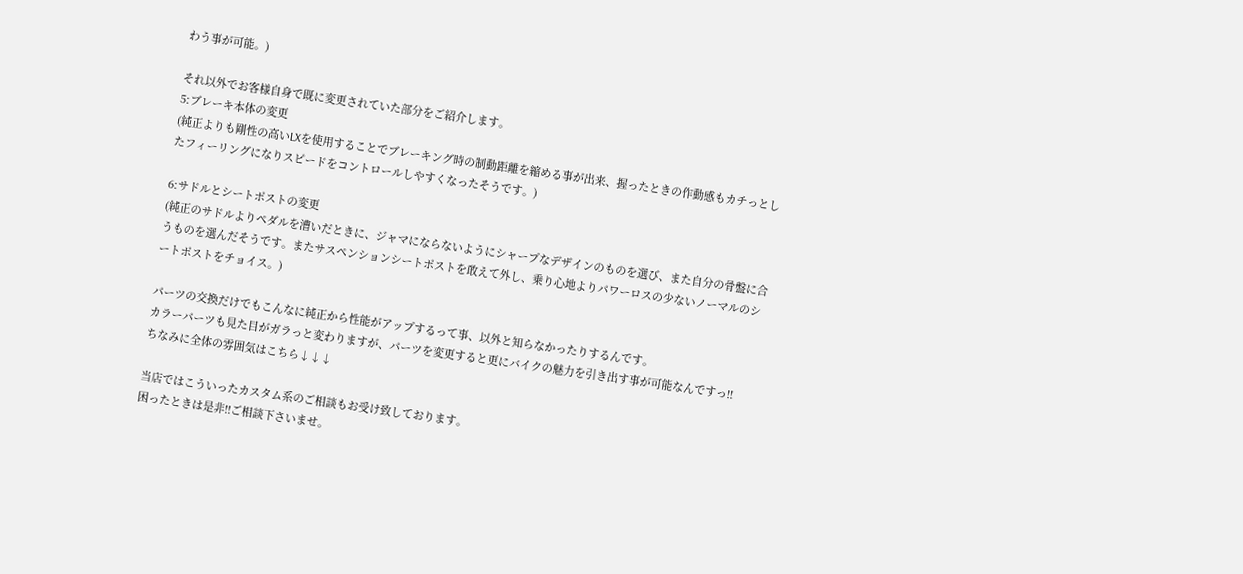わう事が可能。)

それ以外でお客様自身で既に変更されていた部分をご紹介します。
5:ブレーキ本体の変更
(純正よりも剛性の高いLXを使用することでブレーキング時の制動距離を縮める事が出来、握ったときの作動感もカチっとしたフィーリングになりスピードをコントロールしやすくなったそうです。)

6:サドルとシートポストの変更
(純正のサドルよりペダルを漕いだときに、ジャマにならないようにシャープなデザインのものを選び、また自分の骨盤に合うものを選んだそうです。またサスペンションシートポストを敢えて外し、乗り心地よりパワーロスの少ないノーマルのシートポストをチョイス。)

パーツの交換だけでもこんなに純正から性能がアップするって事、以外と知らなかったりするんです。
カラーパーツも見た目がガラっと変わりますが、パーツを変更すると更にバイクの魅力を引き出す事が可能なんですっ!!
ちなみに全体の雰囲気はこちら↓↓↓

当店ではこういったカスタム系のご相談もお受け致しております。
困ったときは是非!!ご相談下さいませ。